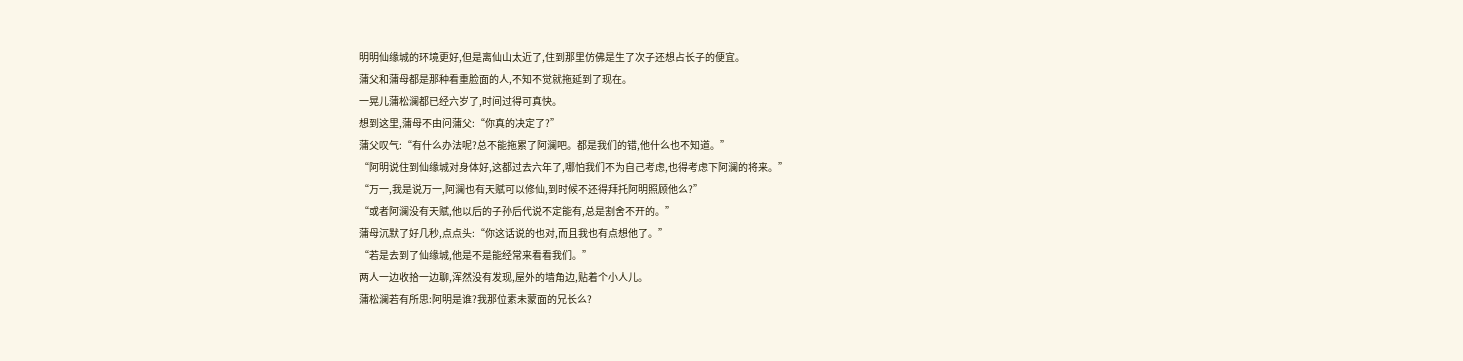明明仙缘城的环境更好,但是离仙山太近了,住到那里仿佛是生了次子还想占长子的便宜。
蒲父和蒲母都是那种看重脸面的人,不知不觉就拖延到了现在。
一晃儿蒲松澜都已经六岁了,时间过得可真快。
想到这里,蒲母不由问蒲父:“你真的决定了?”
蒲父叹气:“有什么办法呢?总不能拖累了阿澜吧。都是我们的错,他什么也不知道。”
“阿明说住到仙缘城对身体好,这都过去六年了,哪怕我们不为自己考虑,也得考虑下阿澜的将来。”
“万一,我是说万一,阿澜也有天赋可以修仙,到时候不还得拜托阿明照顾他么?”
“或者阿澜没有天赋,他以后的子孙后代说不定能有,总是割舍不开的。”
蒲母沉默了好几秒,点点头:“你这话说的也对,而且我也有点想他了。”
“若是去到了仙缘城,他是不是能经常来看看我们。”
两人一边收拾一边聊,浑然没有发现,屋外的墙角边,贴着个小人儿。
蒲松澜若有所思:阿明是谁?我那位素未蒙面的兄长么?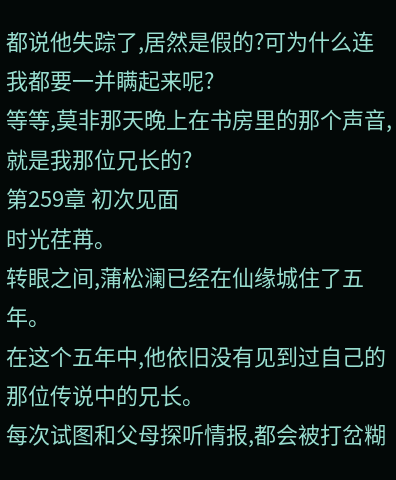都说他失踪了,居然是假的?可为什么连我都要一并瞒起来呢?
等等,莫非那天晚上在书房里的那个声音,就是我那位兄长的?
第259章 初次见面
时光荏苒。
转眼之间,蒲松澜已经在仙缘城住了五年。
在这个五年中,他依旧没有见到过自己的那位传说中的兄长。
每次试图和父母探听情报,都会被打岔糊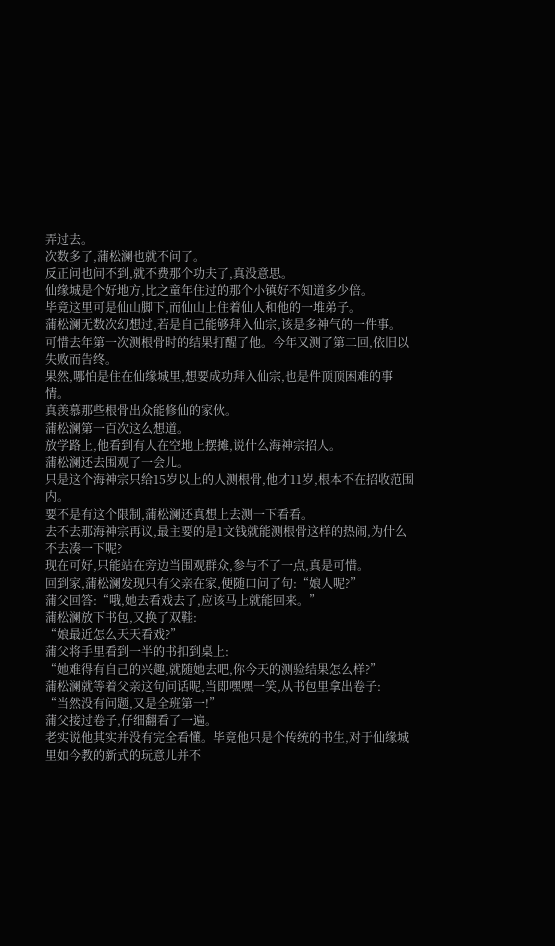弄过去。
次数多了,蒲松澜也就不问了。
反正问也问不到,就不费那个功夫了,真没意思。
仙缘城是个好地方,比之童年住过的那个小镇好不知道多少倍。
毕竟这里可是仙山脚下,而仙山上住着仙人和他的一堆弟子。
蒲松澜无数次幻想过,若是自己能够拜入仙宗,该是多神气的一件事。
可惜去年第一次测根骨时的结果打醒了他。今年又测了第二回,依旧以失败而告终。
果然,哪怕是住在仙缘城里,想要成功拜入仙宗,也是件顶顶困难的事情。
真羡慕那些根骨出众能修仙的家伙。
蒲松澜第一百次这么想道。
放学路上,他看到有人在空地上摆摊,说什么海神宗招人。
蒲松澜还去围观了一会儿。
只是这个海神宗只给15岁以上的人测根骨,他才11岁,根本不在招收范围内。
要不是有这个限制,蒲松澜还真想上去测一下看看。
去不去那海神宗再议,最主要的是1文钱就能测根骨这样的热闹,为什么不去凑一下呢?
现在可好,只能站在旁边当围观群众,参与不了一点,真是可惜。
回到家,蒲松澜发现只有父亲在家,便随口问了句:“娘人呢?”
蒲父回答:“哦,她去看戏去了,应该马上就能回来。”
蒲松澜放下书包,又换了双鞋:
“娘最近怎么天天看戏?”
蒲父将手里看到一半的书扣到桌上:
“她难得有自己的兴趣,就随她去吧,你今天的测验结果怎么样?”
蒲松澜就等着父亲这句问话呢,当即嘿嘿一笑,从书包里拿出卷子:
“当然没有问题,又是全班第一!”
蒲父接过卷子,仔细翻看了一遍。
老实说他其实并没有完全看懂。毕竟他只是个传统的书生,对于仙缘城里如今教的新式的玩意儿并不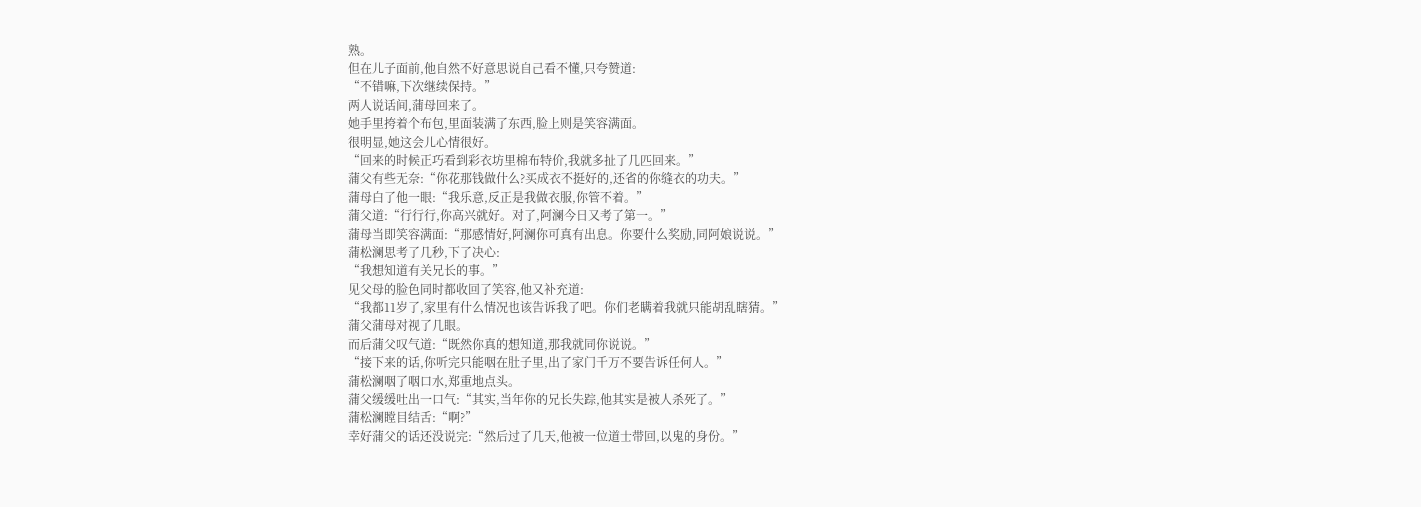熟。
但在儿子面前,他自然不好意思说自己看不懂,只夸赞道:
“不错嘛,下次继续保持。”
两人说话间,蒲母回来了。
她手里挎着个布包,里面装满了东西,脸上则是笑容满面。
很明显,她这会儿心情很好。
“回来的时候正巧看到彩衣坊里棉布特价,我就多扯了几匹回来。”
蒲父有些无奈:“你花那钱做什么?买成衣不挺好的,还省的你缝衣的功夫。”
蒲母白了他一眼:“我乐意,反正是我做衣服,你管不着。”
蒲父道:“行行行,你高兴就好。对了,阿澜今日又考了第一。”
蒲母当即笑容满面:“那感情好,阿澜你可真有出息。你要什么奖励,同阿娘说说。”
蒲松澜思考了几秒,下了决心:
“我想知道有关兄长的事。”
见父母的脸色同时都收回了笑容,他又补充道:
“我都11岁了,家里有什么情况也该告诉我了吧。你们老瞒着我就只能胡乱瞎猜。”
蒲父蒲母对视了几眼。
而后蒲父叹气道:“既然你真的想知道,那我就同你说说。”
“接下来的话,你听完只能咽在肚子里,出了家门千万不要告诉任何人。”
蒲松澜咽了咽口水,郑重地点头。
蒲父缓缓吐出一口气:“其实,当年你的兄长失踪,他其实是被人杀死了。”
蒲松澜瞠目结舌:“啊?”
幸好蒲父的话还没说完:“然后过了几天,他被一位道士带回,以鬼的身份。”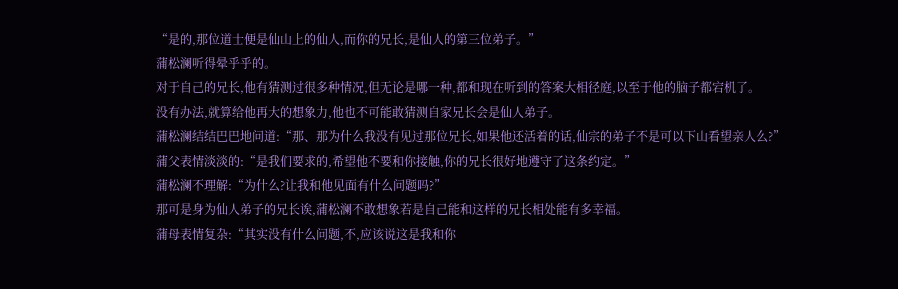“是的,那位道士便是仙山上的仙人,而你的兄长,是仙人的第三位弟子。”
蒲松澜听得晕乎乎的。
对于自己的兄长,他有猜测过很多种情况,但无论是哪一种,都和现在听到的答案大相径庭,以至于他的脑子都宕机了。
没有办法,就算给他再大的想象力,他也不可能敢猜测自家兄长会是仙人弟子。
蒲松澜结结巴巴地问道:“那、那为什么我没有见过那位兄长,如果他还活着的话,仙宗的弟子不是可以下山看望亲人么?”
蒲父表情淡淡的:“是我们要求的,希望他不要和你接触,你的兄长很好地遵守了这条约定。”
蒲松澜不理解:“为什么?让我和他见面有什么问题吗?”
那可是身为仙人弟子的兄长诶,蒲松澜不敢想象若是自己能和这样的兄长相处能有多幸福。
蒲母表情复杂:“其实没有什么问题,不,应该说这是我和你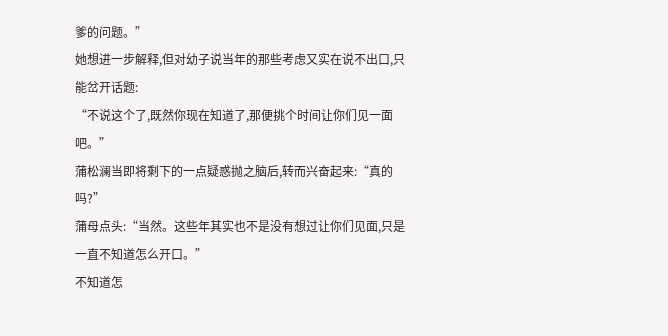爹的问题。”
她想进一步解释,但对幼子说当年的那些考虑又实在说不出口,只能岔开话题:
“不说这个了,既然你现在知道了,那便挑个时间让你们见一面吧。”
蒲松澜当即将剩下的一点疑惑抛之脑后,转而兴奋起来:“真的吗?”
蒲母点头:“当然。这些年其实也不是没有想过让你们见面,只是一直不知道怎么开口。”
不知道怎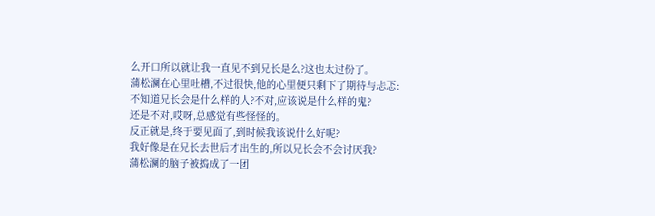么开口所以就让我一直见不到兄长是么?这也太过份了。
蒲松澜在心里吐槽,不过很快,他的心里便只剩下了期待与忐忑:
不知道兄长会是什么样的人?不对,应该说是什么样的鬼?
还是不对,哎呀,总感觉有些怪怪的。
反正就是,终于要见面了,到时候我该说什么好呢?
我好像是在兄长去世后才出生的,所以兄长会不会讨厌我?
蒲松澜的脑子被捣成了一团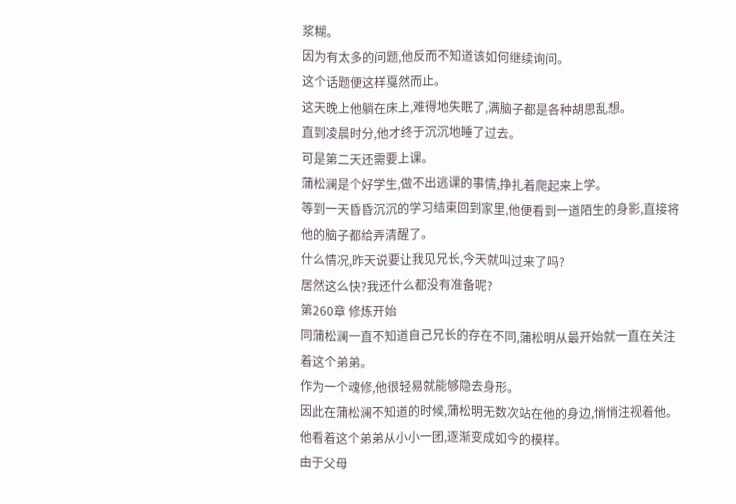浆糊。
因为有太多的问题,他反而不知道该如何继续询问。
这个话题便这样戛然而止。
这天晚上他躺在床上,难得地失眠了,满脑子都是各种胡思乱想。
直到凌晨时分,他才终于沉沉地睡了过去。
可是第二天还需要上课。
蒲松澜是个好学生,做不出逃课的事情,挣扎着爬起来上学。
等到一天昏昏沉沉的学习结束回到家里,他便看到一道陌生的身影,直接将他的脑子都给弄清醒了。
什么情况,昨天说要让我见兄长,今天就叫过来了吗?
居然这么快?我还什么都没有准备呢?
第260章 修炼开始
同蒲松澜一直不知道自己兄长的存在不同,蒲松明从最开始就一直在关注着这个弟弟。
作为一个魂修,他很轻易就能够隐去身形。
因此在蒲松澜不知道的时候,蒲松明无数次站在他的身边,悄悄注视着他。
他看着这个弟弟从小小一团,逐渐变成如今的模样。
由于父母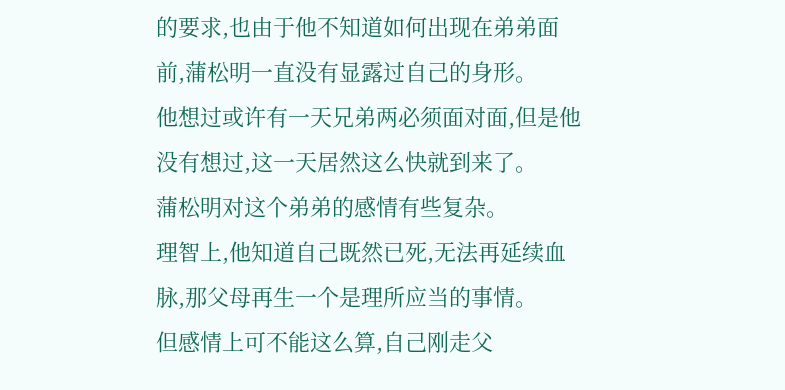的要求,也由于他不知道如何出现在弟弟面前,蒲松明一直没有显露过自己的身形。
他想过或许有一天兄弟两必须面对面,但是他没有想过,这一天居然这么快就到来了。
蒲松明对这个弟弟的感情有些复杂。
理智上,他知道自己既然已死,无法再延续血脉,那父母再生一个是理所应当的事情。
但感情上可不能这么算,自己刚走父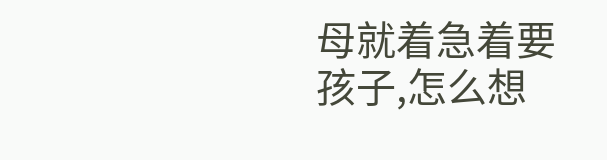母就着急着要孩子,怎么想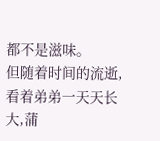都不是滋味。
但随着时间的流逝,看着弟弟一天天长大,蒲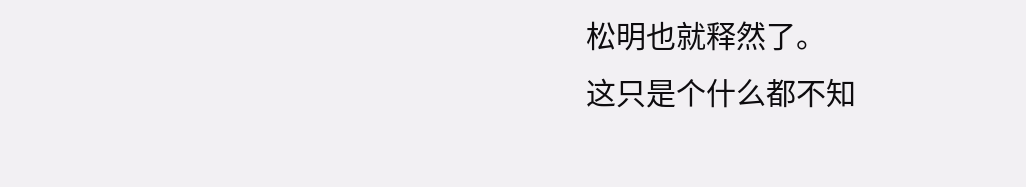松明也就释然了。
这只是个什么都不知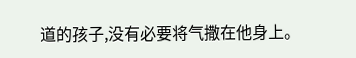道的孩子,没有必要将气撒在他身上。